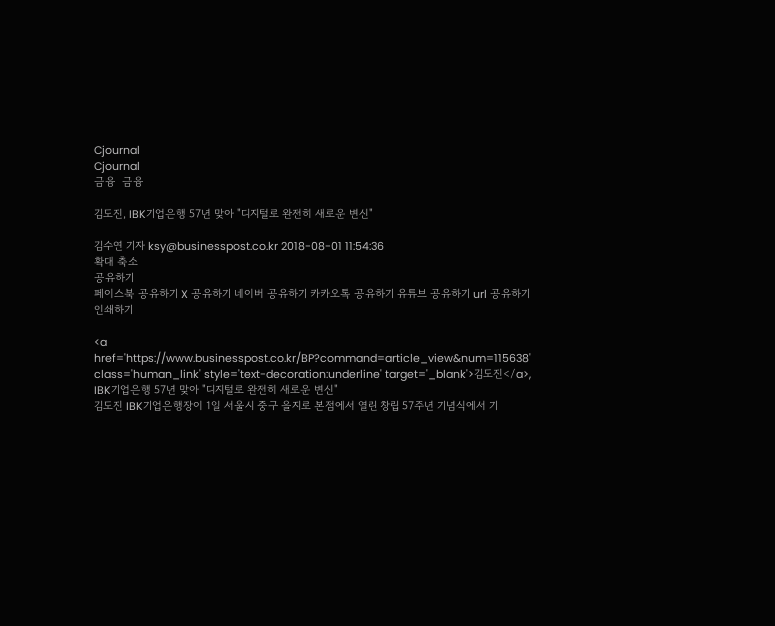Cjournal
Cjournal
금융  금융

김도진, IBK기업은행 57년 맞아 "디지털로 완전히 새로운 변신"

김수연 기자 ksy@businesspost.co.kr 2018-08-01 11:54:36
확대 축소
공유하기
페이스북 공유하기 X 공유하기 네이버 공유하기 카카오톡 공유하기 유튜브 공유하기 url 공유하기 인쇄하기

<a href='https://www.businesspost.co.kr/BP?command=article_view&num=115638' class='human_link' style='text-decoration:underline' target='_blank'>김도진</a>, IBK기업은행 57년 맞아 "디지털로 완전히 새로운 변신"
김도진 IBK기업은행장이 1일 서울시 중구 을지로 본점에서 열린 창립 57주년 기념식에서 기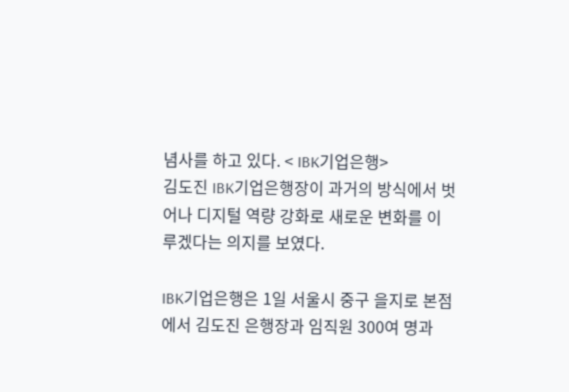념사를 하고 있다. < IBK기업은행>
김도진 IBK기업은행장이 과거의 방식에서 벗어나 디지털 역량 강화로 새로운 변화를 이루겠다는 의지를 보였다.

IBK기업은행은 1일 서울시 중구 을지로 본점에서 김도진 은행장과 임직원 300여 명과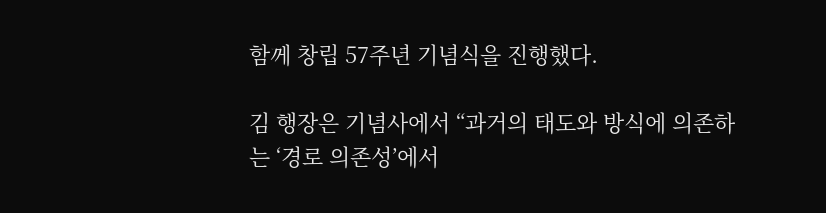함께 창립 57주년 기념식을 진행했다.

김 행장은 기념사에서 “과거의 태도와 방식에 의존하는 ‘경로 의존성’에서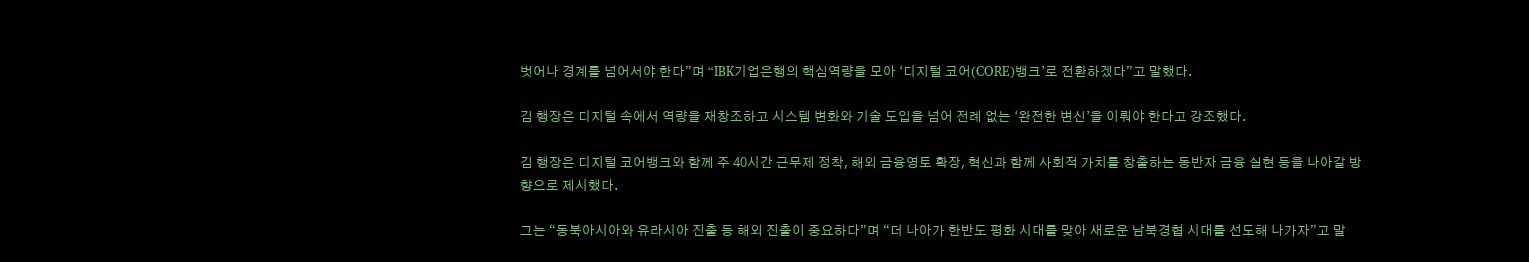벗어나 경계를 넘어서야 한다”며 “IBK기업은행의 핵심역량을 모아 ‘디지털 코어(CORE)뱅크’로 전환하겠다”고 말했다.

김 행장은 디지털 속에서 역량을 재창조하고 시스템 변화와 기술 도입을 넘어 전례 없는 ‘완전한 변신’을 이뤄야 한다고 강조했다.

김 행장은 디지털 코어뱅크와 함께 주 40시간 근무제 정착, 해외 금융영토 확장, 혁신과 함께 사회적 가치를 창출하는 동반자 금융 실현 등을 나아갈 방향으로 제시했다.

그는 “동북아시아와 유라시아 진출 등 해외 진출이 중요하다”며 “더 나아가 한반도 평화 시대를 맞아 새로운 남북경협 시대를 선도해 나가자”고 말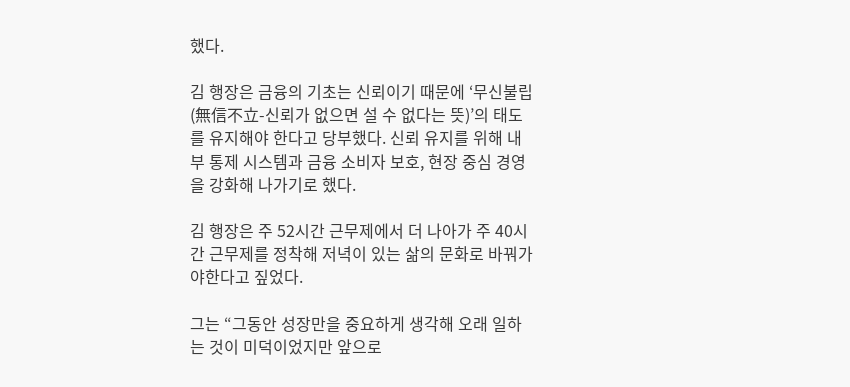했다.

김 행장은 금융의 기초는 신뢰이기 때문에 ‘무신불립(無信不立-신뢰가 없으면 설 수 없다는 뜻)’의 태도를 유지해야 한다고 당부했다. 신뢰 유지를 위해 내부 통제 시스템과 금융 소비자 보호, 현장 중심 경영을 강화해 나가기로 했다.

김 행장은 주 52시간 근무제에서 더 나아가 주 40시간 근무제를 정착해 저녁이 있는 삶의 문화로 바꿔가야한다고 짚었다.

그는 “그동안 성장만을 중요하게 생각해 오래 일하는 것이 미덕이었지만 앞으로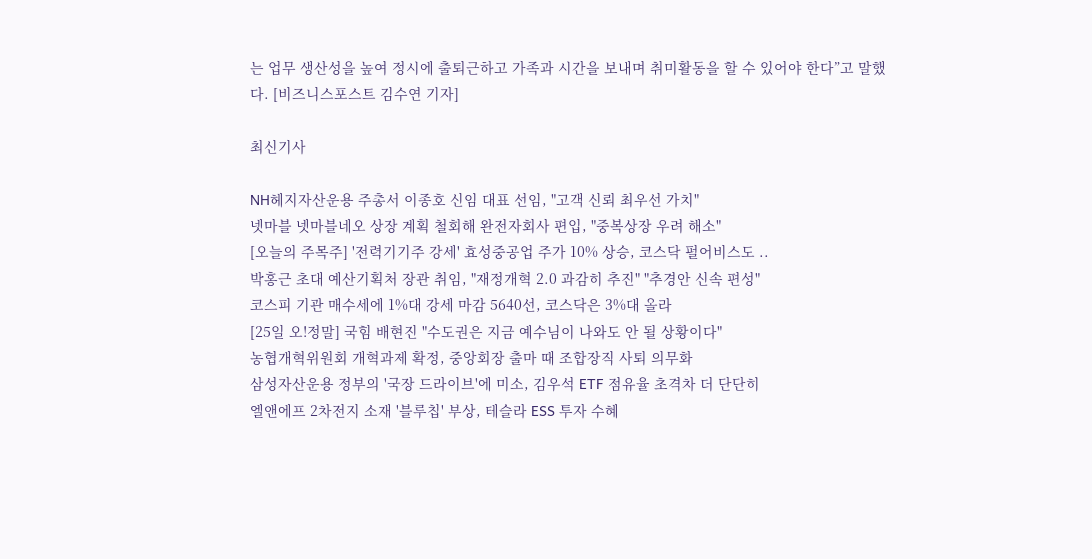는 업무 생산성을 높여 정시에 출퇴근하고 가족과 시간을 보내며 취미활동을 할 수 있어야 한다”고 말했다. [비즈니스포스트 김수연 기자]

최신기사

NH헤지자산운용 주총서 이종호 신임 대표 선임, "고객 신뢰 최우선 가치"
넷마블 넷마블네오 상장 계획 철회해 완전자회사 편입, "중복상장 우려 해소"
[오늘의 주목주] '전력기기주 강세' 효성중공업 주가 10% 상승, 코스닥 펄어비스도 ..
박홍근 초대 예산기획처 장관 취임, "재정개혁 2.0 과감히 추진" "추경안 신속 편성"
코스피 기관 매수세에 1%대 강세 마감 5640선, 코스닥은 3%대 올라
[25일 오!정말] 국힘 배현진 "수도권은 지금 예수님이 나와도 안 될 상황이다"
농협개혁위원회 개혁과제 확정, 중앙회장 출마 때 조합장직 사퇴 의무화
삼성자산운용 정부의 '국장 드라이브'에 미소, 김우석 ETF 점유율 초격차 더 단단히
엘앤에프 2차전지 소재 '블루칩' 부상, 테슬라 ESS 투자 수혜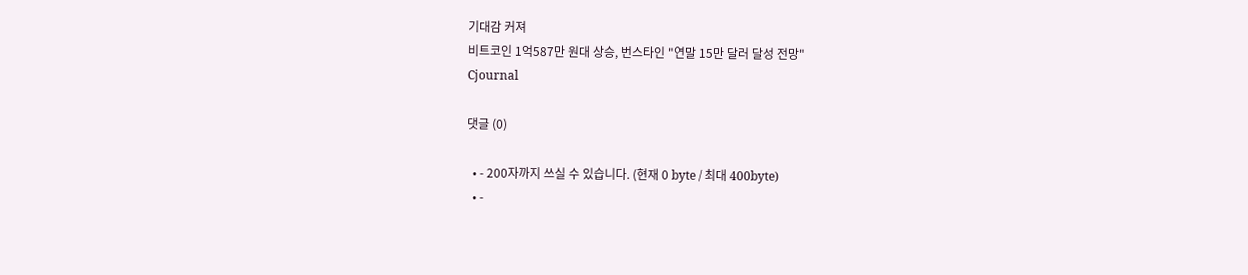기대감 커져
비트코인 1억587만 원대 상승, 번스타인 "연말 15만 달러 달성 전망"
Cjournal

댓글 (0)

  • - 200자까지 쓰실 수 있습니다. (현재 0 byte / 최대 400byte)
  • -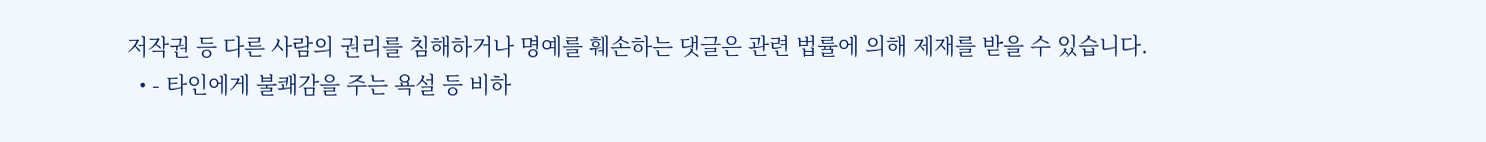저작권 등 다른 사람의 권리를 침해하거나 명예를 훼손하는 댓글은 관련 법률에 의해 제재를 받을 수 있습니다.
  • - 타인에게 불쾌감을 주는 욕설 등 비하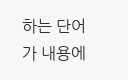하는 단어가 내용에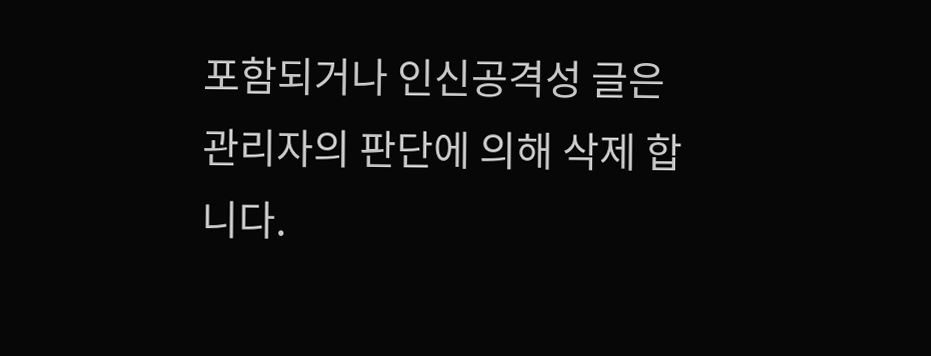포함되거나 인신공격성 글은 관리자의 판단에 의해 삭제 합니다.